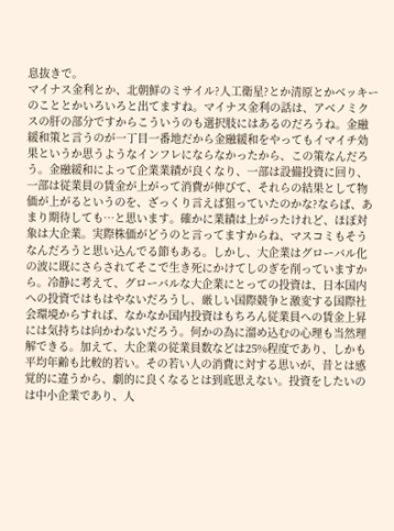息抜きで。
マイナス金利とか、北朝鮮のミサイル?人工衛星?とか清原とかベッキーのこととかいろいろと出てますね。マイナス金利の話は、アベノミクスの肝の部分ですからこういうのも選択肢にはあるのだろうね。金融緩和策と言うのが一丁目一番地だから金融緩和をやってもイマイチ効果というか思うようなインフレにならなかったから、この策なんだろう。金融緩和によって企業業績が良くなり、一部は設備投資に回り、一部は従業員の賃金が上がって消費が伸びて、それらの結果として物価が上がるというのを、ざっくり言えば狙っていたのかな?ならば、あまり期待しても…と思います。確かに業績は上がったけれど、ほぼ対象は大企業。実際株価がどうのと言ってますからね、マスコミもそうなんだろうと思い込んでる節もある。しかし、大企業はグローバル化の波に既にさらされてそこで生き死にかけてしのぎを削っていますから。冷静に考えて、グローバルな大企業にとっての投資は、日本国内への投資ではもはやないだろうし、厳しい国際競争と激変する国際社会環境からすれば、なかなか国内投資はもちろん従業員への賃金上昇には気持ちは向かわないだろう。何かの為に溜め込むの心理も当然理解できる。加えて、大企業の従業員数などは25%程度であり、しかも平均年齢も比較的若い。その若い人の消費に対する思いが、昔とは感覚的に違うから、劇的に良くなるとは到底思えない。投資をしたいのは中小企業であり、人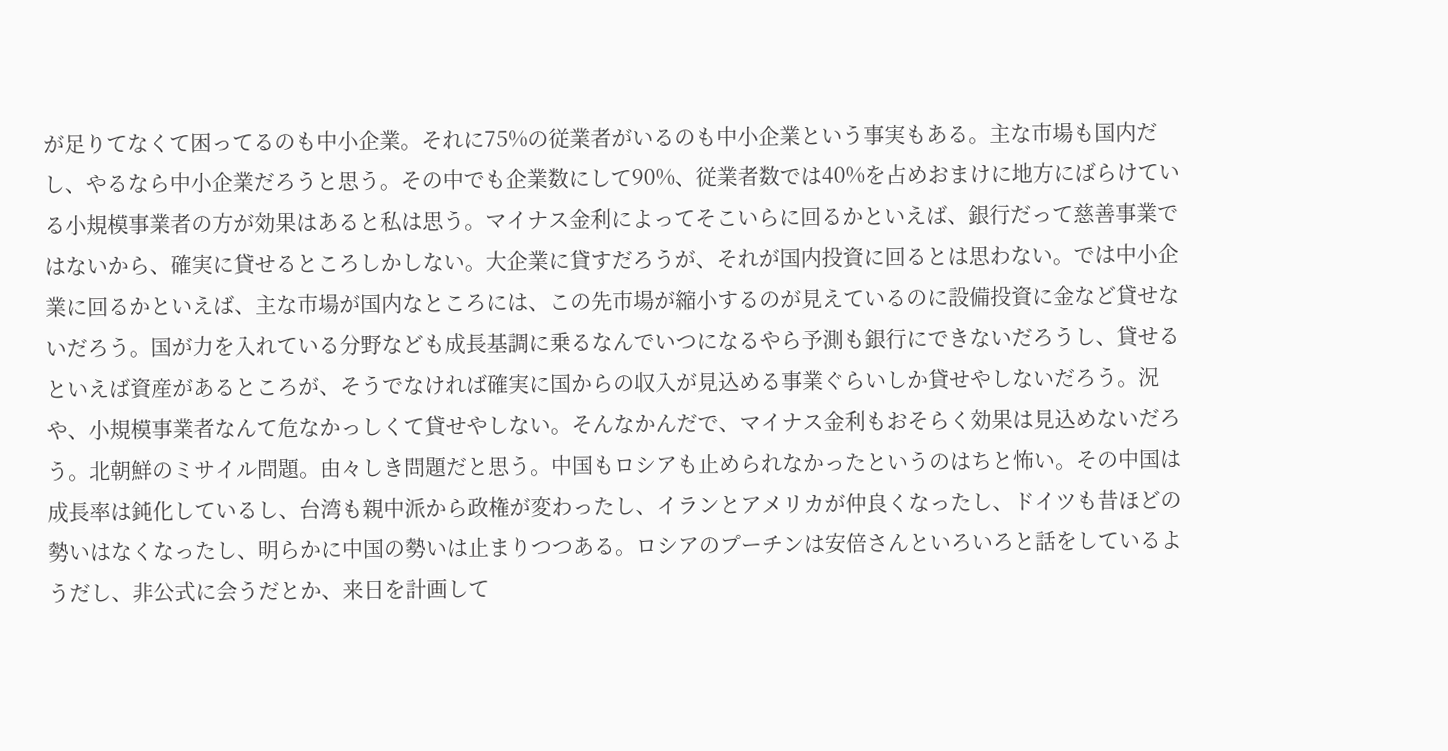が足りてなくて困ってるのも中小企業。それに75%の従業者がいるのも中小企業という事実もある。主な市場も国内だし、やるなら中小企業だろうと思う。その中でも企業数にして90%、従業者数では40%を占めおまけに地方にばらけている小規模事業者の方が効果はあると私は思う。マイナス金利によってそこいらに回るかといえば、銀行だって慈善事業ではないから、確実に貸せるところしかしない。大企業に貸すだろうが、それが国内投資に回るとは思わない。では中小企業に回るかといえば、主な市場が国内なところには、この先市場が縮小するのが見えているのに設備投資に金など貸せないだろう。国が力を入れている分野なども成長基調に乗るなんでいつになるやら予測も銀行にできないだろうし、貸せるといえば資産があるところが、そうでなければ確実に国からの収入が見込める事業ぐらいしか貸せやしないだろう。況や、小規模事業者なんて危なかっしくて貸せやしない。そんなかんだで、マイナス金利もおそらく効果は見込めないだろう。北朝鮮のミサイル問題。由々しき問題だと思う。中国もロシアも止められなかったというのはちと怖い。その中国は成長率は鈍化しているし、台湾も親中派から政権が変わったし、イランとアメリカが仲良くなったし、ドイツも昔ほどの勢いはなくなったし、明らかに中国の勢いは止まりつつある。ロシアのプーチンは安倍さんといろいろと話をしているようだし、非公式に会うだとか、来日を計画して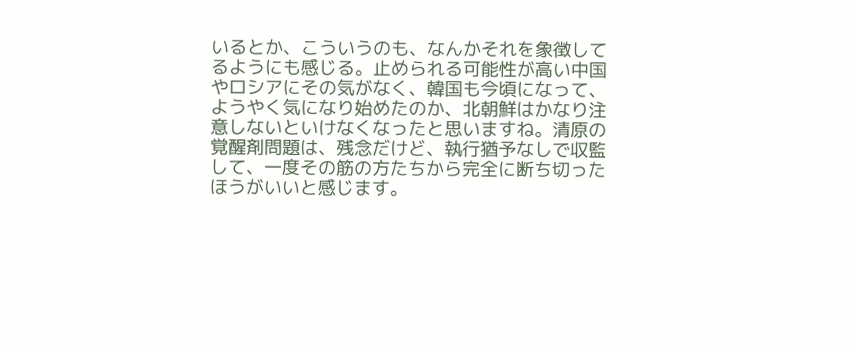いるとか、こういうのも、なんかそれを象徴してるようにも感じる。止められる可能性が高い中国やロシアにその気がなく、韓国も今頃になって、ようやく気になり始めたのか、北朝鮮はかなり注意しないといけなくなったと思いますね。清原の覚醒剤問題は、残念だけど、執行猶予なしで収監して、一度その筋の方たちから完全に断ち切ったほうがいいと感じます。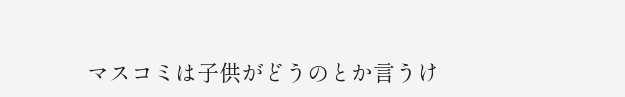マスコミは子供がどうのとか言うけ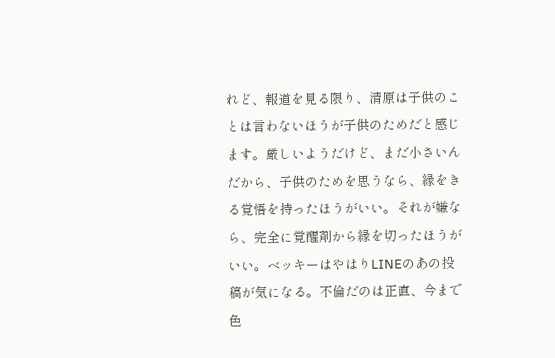れど、報道を見る限り、清原は子供のことは言わないほうが子供のためだと感じます。厳しいようだけど、まだ小さいんだから、子供のためを思うなら、縁をきる覚悟を持ったほうがいい。それが嫌なら、完全に覚醒剤から縁を切ったほうがいい。ベッキーはやはりLINEのあの投稿が気になる。不倫だのは正直、今まで色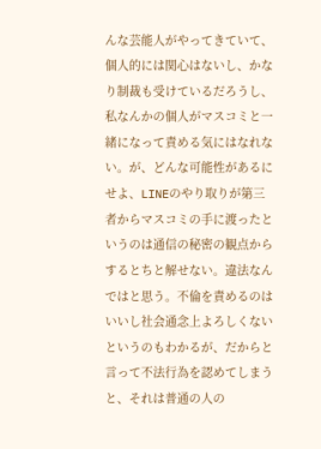んな芸能人がやってきていて、個人的には関心はないし、かなり制裁も受けているだろうし、私なんかの個人がマスコミと一緒になって責める気にはなれない。が、どんな可能性があるにせよ、LINEのやり取りが第三者からマスコミの手に渡ったというのは通信の秘密の観点からするとちと解せない。違法なんではと思う。不倫を責めるのはいいし社会通念上よろしくないというのもわかるが、だからと言って不法行為を認めてしまうと、それは普通の人の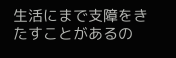生活にまで支障をきたすことがあるの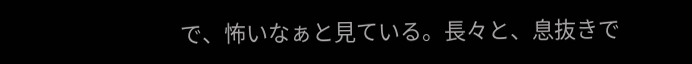で、怖いなぁと見ている。長々と、息抜きで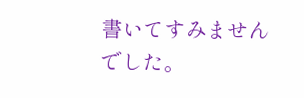書いてすみませんでした。